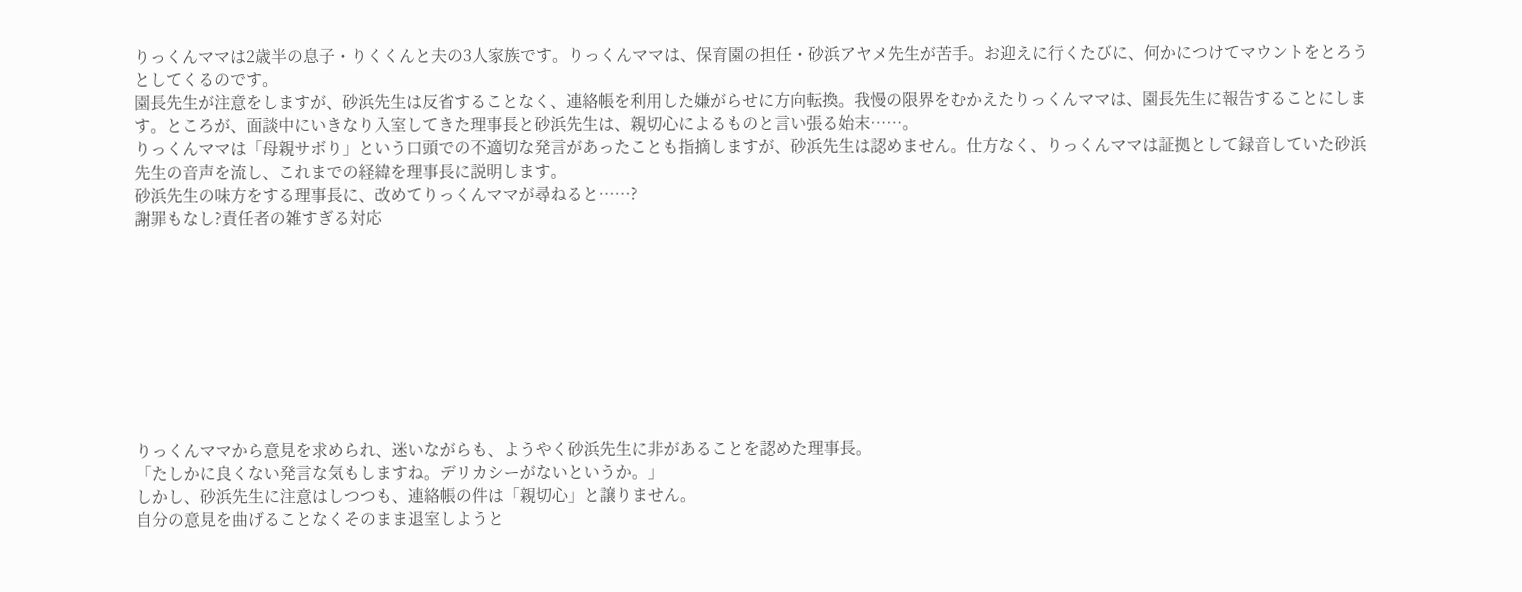りっくんママは2歳半の息子・りくくんと夫の3人家族です。りっくんママは、保育園の担任・砂浜アヤメ先生が苦手。お迎えに行くたびに、何かにつけてマウントをとろうとしてくるのです。
園長先生が注意をしますが、砂浜先生は反省することなく、連絡帳を利用した嫌がらせに方向転換。我慢の限界をむかえたりっくんママは、園長先生に報告することにします。ところが、面談中にいきなり入室してきた理事長と砂浜先生は、親切心によるものと言い張る始末……。
りっくんママは「母親サボり」という口頭での不適切な発言があったことも指摘しますが、砂浜先生は認めません。仕方なく、りっくんママは証拠として録音していた砂浜先生の音声を流し、これまでの経緯を理事長に説明します。
砂浜先生の味方をする理事長に、改めてりっくんママが尋ねると……?
謝罪もなし?責任者の雑すぎる対応









りっくんママから意見を求められ、迷いながらも、ようやく砂浜先生に非があることを認めた理事長。
「たしかに良くない発言な気もしますね。デリカシーがないというか。」
しかし、砂浜先生に注意はしつつも、連絡帳の件は「親切心」と譲りません。
自分の意見を曲げることなくそのまま退室しようと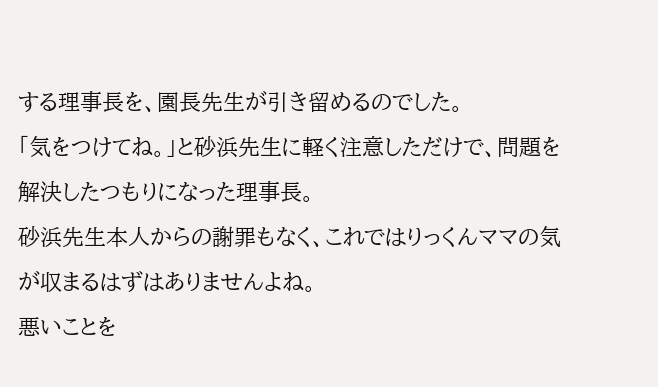する理事長を、園長先生が引き留めるのでした。
「気をつけてね。」と砂浜先生に軽く注意しただけで、問題を解決したつもりになった理事長。
砂浜先生本人からの謝罪もなく、これではりっくんママの気が収まるはずはありませんよね。
悪いことを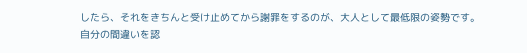したら、それをきちんと受け止めてから謝罪をするのが、大人として最低限の姿勢です。
自分の間違いを認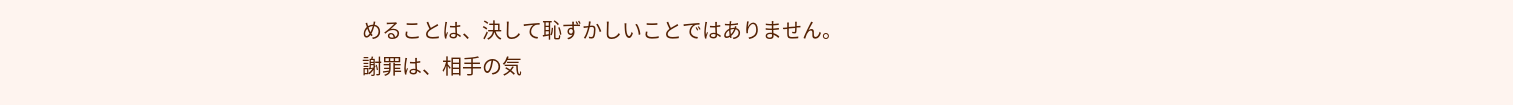めることは、決して恥ずかしいことではありません。
謝罪は、相手の気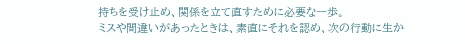持ちを受け止め、関係を立て直すために必要な一歩。
ミスや間違いがあったときは、素直にそれを認め、次の行動に生か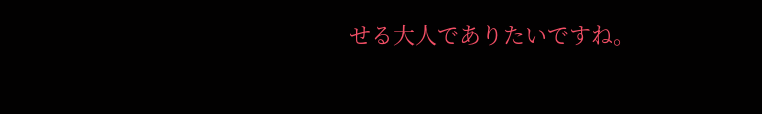せる大人でありたいですね。